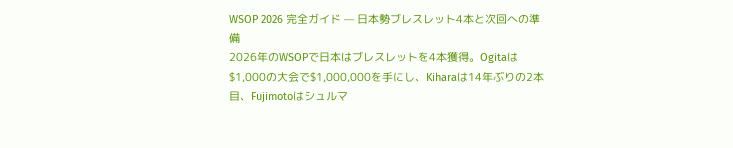WSOP 2026 完全ガイド — 日本勢ブレスレット4本と次回への準備
2026年のWSOPで日本はブレスレットを4本獲得。Ogitaは$1,000の大会で$1,000,000を手にし、Kiharaは14年ぶりの2本目、Fujimotoはシュルマ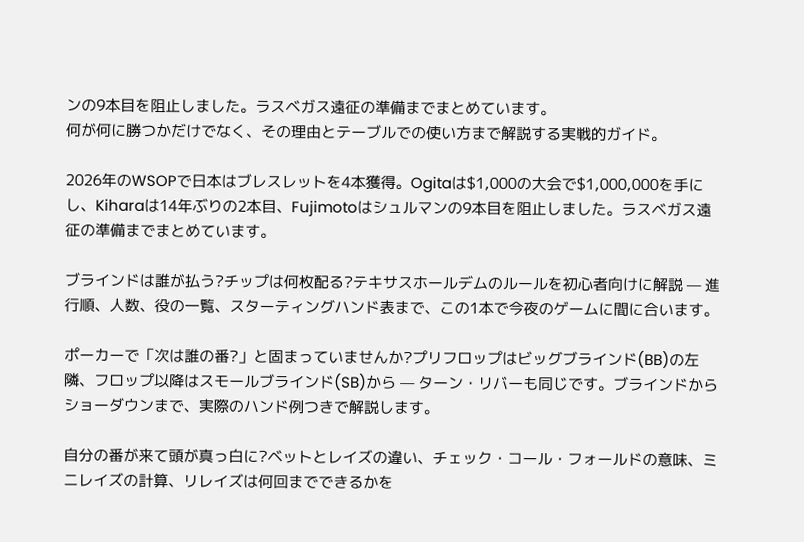ンの9本目を阻止しました。ラスベガス遠征の準備までまとめています。
何が何に勝つかだけでなく、その理由とテーブルでの使い方まで解説する実戦的ガイド。

2026年のWSOPで日本はブレスレットを4本獲得。Ogitaは$1,000の大会で$1,000,000を手にし、Kiharaは14年ぶりの2本目、Fujimotoはシュルマンの9本目を阻止しました。ラスベガス遠征の準備までまとめています。

ブラインドは誰が払う?チップは何枚配る?テキサスホールデムのルールを初心者向けに解説 — 進行順、人数、役の一覧、スターティングハンド表まで、この1本で今夜のゲームに間に合います。

ポーカーで「次は誰の番?」と固まっていませんか?プリフロップはビッグブラインド(BB)の左隣、フロップ以降はスモールブラインド(SB)から — ターン・リバーも同じです。ブラインドからショーダウンまで、実際のハンド例つきで解説します。

自分の番が来て頭が真っ白に?ベットとレイズの違い、チェック・コール・フォールドの意味、ミニレイズの計算、リレイズは何回までできるかを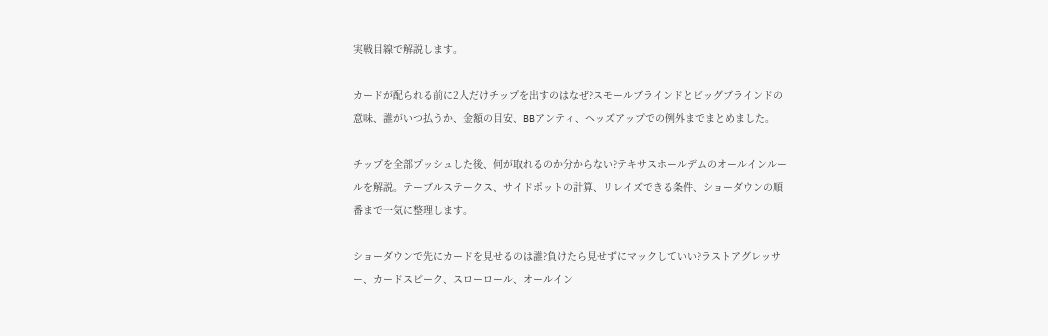実戦目線で解説します。

カードが配られる前に2人だけチップを出すのはなぜ?スモールブラインドとビッグブラインドの意味、誰がいつ払うか、金額の目安、BBアンティ、ヘッズアップでの例外までまとめました。

チップを全部プッシュした後、何が取れるのか分からない?テキサスホールデムのオールインルールを解説。テーブルステークス、サイドポットの計算、リレイズできる条件、ショーダウンの順番まで一気に整理します。

ショーダウンで先にカードを見せるのは誰?負けたら見せずにマックしていい?ラストアグレッサー、カードスピーク、スローロール、オールイン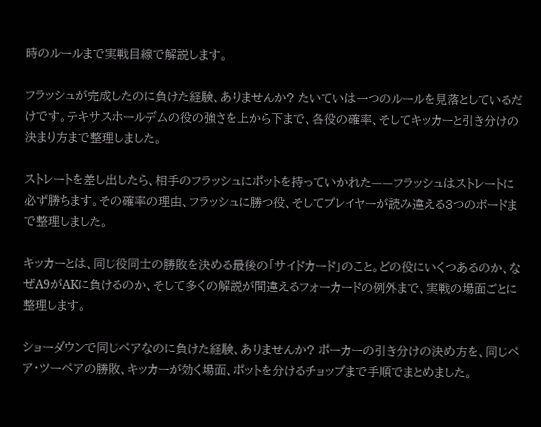時のルールまで実戦目線で解説します。

フラッシュが完成したのに負けた経験、ありませんか? たいていは一つのルールを見落としているだけです。テキサスホールデムの役の強さを上から下まで、各役の確率、そしてキッカーと引き分けの決まり方まで整理しました。

ストレートを差し出したら、相手のフラッシュにポットを持っていかれた——フラッシュはストレートに必ず勝ちます。その確率の理由、フラッシュに勝つ役、そしてプレイヤーが読み違える3つのボードまで整理しました。

キッカーとは、同じ役同士の勝敗を決める最後の「サイドカード」のこと。どの役にいくつあるのか、なぜA9がAKに負けるのか、そして多くの解説が間違えるフォーカードの例外まで、実戦の場面ごとに整理します。

ショーダウンで同じペアなのに負けた経験、ありませんか? ポーカーの引き分けの決め方を、同じペア・ツーペアの勝敗、キッカーが効く場面、ポットを分けるチョップまで手順でまとめました。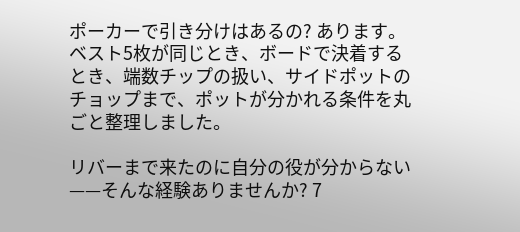ポーカーで引き分けはあるの? あります。ベスト5枚が同じとき、ボードで決着するとき、端数チップの扱い、サイドポットのチョップまで、ポットが分かれる条件を丸ごと整理しました。

リバーまで来たのに自分の役が分からない——そんな経験ありませんか? 7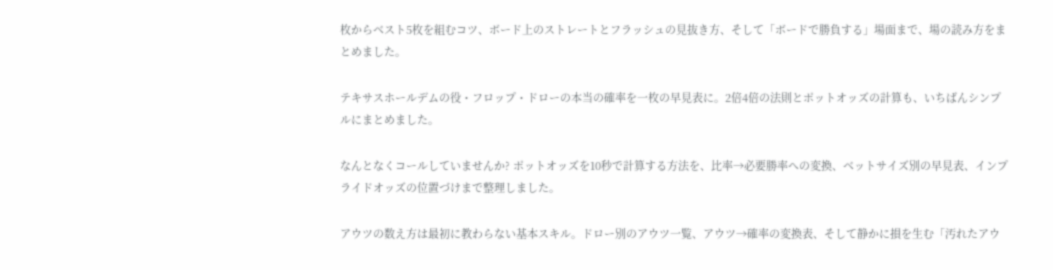枚からベスト5枚を組むコツ、ボード上のストレートとフラッシュの見抜き方、そして「ボードで勝負する」場面まで、場の読み方をまとめました。

テキサスホールデムの役・フロップ・ドローの本当の確率を一枚の早見表に。2倍4倍の法則とポットオッズの計算も、いちばんシンプルにまとめました。

なんとなくコールしていませんか? ポットオッズを10秒で計算する方法を、比率→必要勝率への変換、ベットサイズ別の早見表、インプライドオッズの位置づけまで整理しました。

アウツの数え方は最初に教わらない基本スキル。ドロー別のアウツ一覧、アウツ→確率の変換表、そして静かに損を生む「汚れたアウ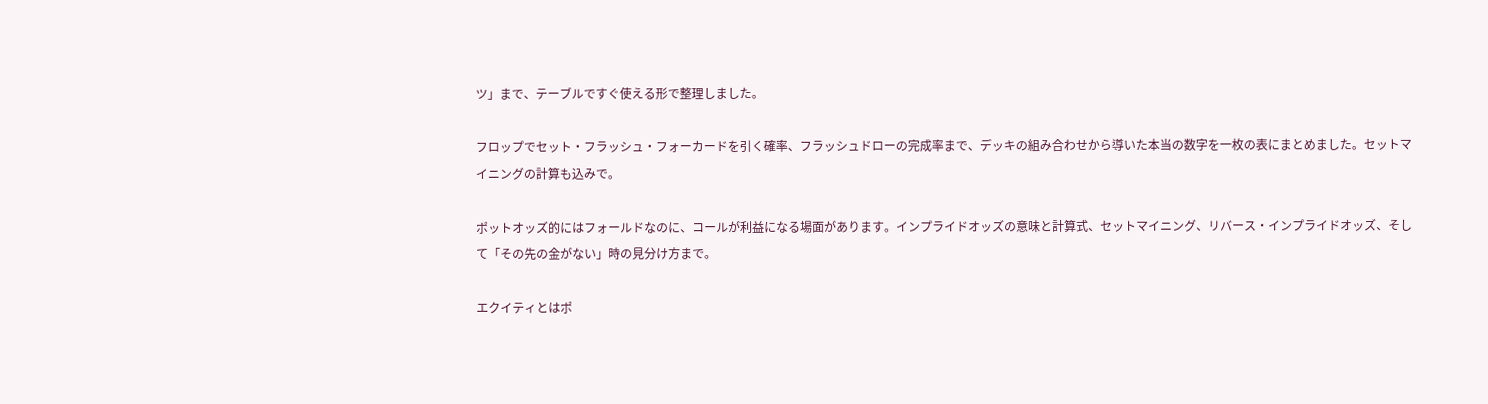ツ」まで、テーブルですぐ使える形で整理しました。

フロップでセット・フラッシュ・フォーカードを引く確率、フラッシュドローの完成率まで、デッキの組み合わせから導いた本当の数字を一枚の表にまとめました。セットマイニングの計算も込みで。

ポットオッズ的にはフォールドなのに、コールが利益になる場面があります。インプライドオッズの意味と計算式、セットマイニング、リバース・インプライドオッズ、そして「その先の金がない」時の見分け方まで。

エクイティとはポ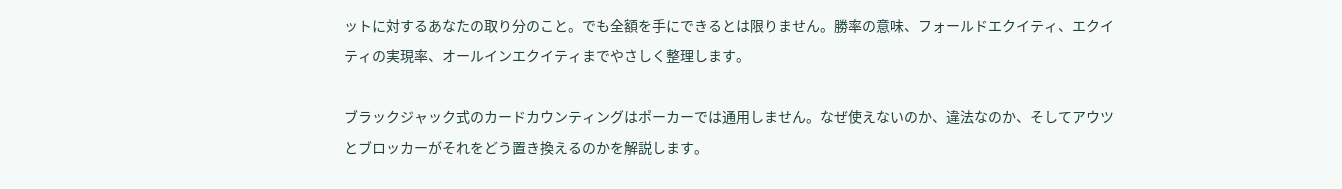ットに対するあなたの取り分のこと。でも全額を手にできるとは限りません。勝率の意味、フォールドエクイティ、エクイティの実現率、オールインエクイティまでやさしく整理します。

ブラックジャック式のカードカウンティングはポーカーでは通用しません。なぜ使えないのか、違法なのか、そしてアウツとブロッカーがそれをどう置き換えるのかを解説します。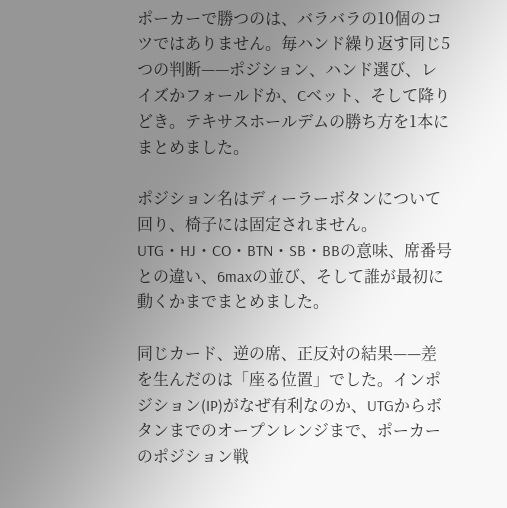ポーカーで勝つのは、バラバラの10個のコツではありません。毎ハンド繰り返す同じ5つの判断——ポジション、ハンド選び、レイズかフォールドか、Cベット、そして降りどき。テキサスホールデムの勝ち方を1本にまとめました。

ポジション名はディーラーボタンについて回り、椅子には固定されません。UTG・HJ・CO・BTN・SB・BBの意味、席番号との違い、6maxの並び、そして誰が最初に動くかまでまとめました。

同じカード、逆の席、正反対の結果——差を生んだのは「座る位置」でした。インポジション(IP)がなぜ有利なのか、UTGからボタンまでのオープンレンジまで、ポーカーのポジション戦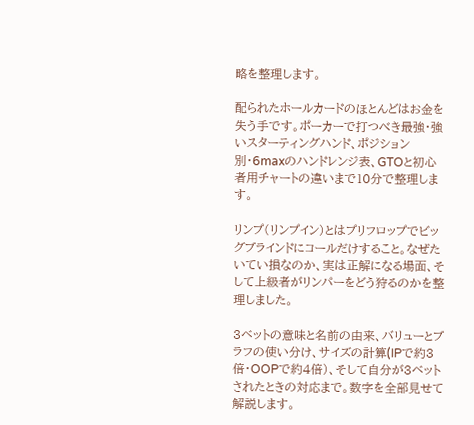略を整理します。

配られたホールカードのほとんどはお金を失う手です。ポーカーで打つべき最強・強いスターティングハンド、ポジション別・6maxのハンドレンジ表、GTOと初心者用チャートの違いまで10分で整理します。

リンプ(リンプイン)とはプリフロップでビッグブラインドにコールだけすること。なぜたいてい損なのか、実は正解になる場面、そして上級者がリンパーをどう狩るのかを整理しました。

3ベットの意味と名前の由来、バリューとブラフの使い分け、サイズの計算(IPで約3倍・OOPで約4倍)、そして自分が3ベットされたときの対応まで。数字を全部見せて解説します。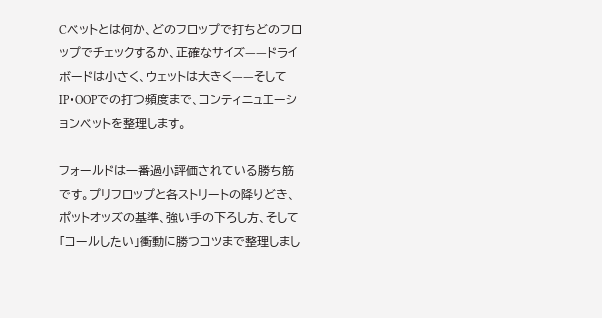Cベットとは何か、どのフロップで打ちどのフロップでチェックするか、正確なサイズ——ドライボードは小さく、ウェットは大きく——そしてIP・OOPでの打つ頻度まで、コンティニュエーションベットを整理します。

フォールドは一番過小評価されている勝ち筋です。プリフロップと各ストリートの降りどき、ポットオッズの基準、強い手の下ろし方、そして「コールしたい」衝動に勝つコツまで整理しまし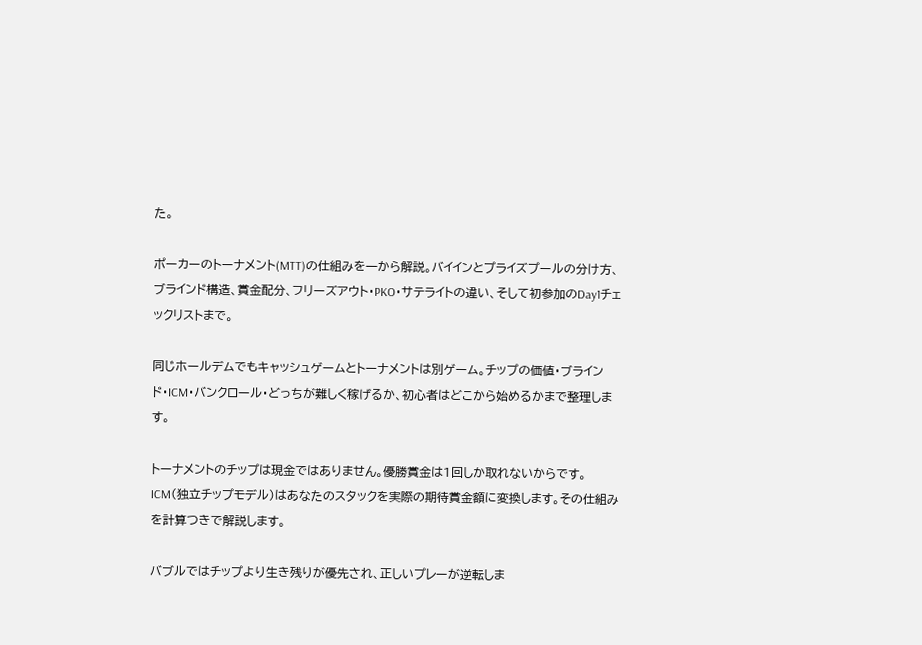た。

ポーカーのトーナメント(MTT)の仕組みを一から解説。バイインとプライズプールの分け方、ブラインド構造、賞金配分、フリーズアウト・PKO・サテライトの違い、そして初参加のDay1チェックリストまで。

同じホールデムでもキャッシュゲームとトーナメントは別ゲーム。チップの価値・ブラインド・ICM・バンクロール・どっちが難しく稼げるか、初心者はどこから始めるかまで整理します。

トーナメントのチップは現金ではありません。優勝賞金は1回しか取れないからです。ICM(独立チップモデル)はあなたのスタックを実際の期待賞金額に変換します。その仕組みを計算つきで解説します。

バブルではチップより生き残りが優先され、正しいプレーが逆転しま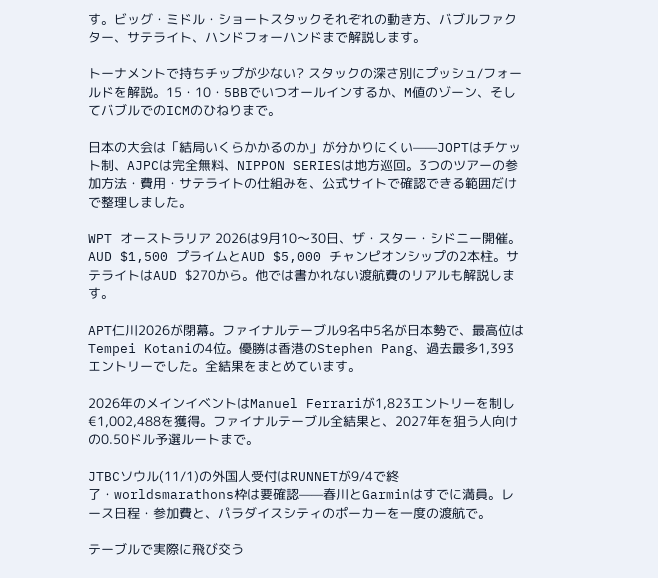す。ビッグ・ミドル・ショートスタックそれぞれの動き方、バブルファクター、サテライト、ハンドフォーハンドまで解説します。

トーナメントで持ちチップが少ない? スタックの深さ別にプッシュ/フォールドを解説。15・10・5BBでいつオールインするか、M値のゾーン、そしてバブルでのICMのひねりまで。

日本の大会は「結局いくらかかるのか」が分かりにくい——JOPTはチケット制、AJPCは完全無料、NIPPON SERIESは地方巡回。3つのツアーの参加方法・費用・サテライトの仕組みを、公式サイトで確認できる範囲だけで整理しました。

WPT オーストラリア 2026は9月10〜30日、ザ・スター・シドニー開催。AUD $1,500 プライムとAUD $5,000 チャンピオンシップの2本柱。サテライトはAUD $270から。他では書かれない渡航費のリアルも解説します。

APT仁川2026が閉幕。ファイナルテーブル9名中5名が日本勢で、最高位はTempei Kotaniの4位。優勝は香港のStephen Pang、過去最多1,393エントリーでした。全結果をまとめています。

2026年のメインイベントはManuel Ferrariが1,823エントリーを制し€1,002,488を獲得。ファイナルテーブル全結果と、2027年を狙う人向けの0.50ドル予選ルートまで。

JTBCソウル(11/1)の外国人受付はRUNNETが9/4で終了・worldsmarathons枠は要確認——春川とGarminはすでに満員。レース日程・参加費と、パラダイスシティのポーカーを一度の渡航で。

テーブルで実際に飛び交う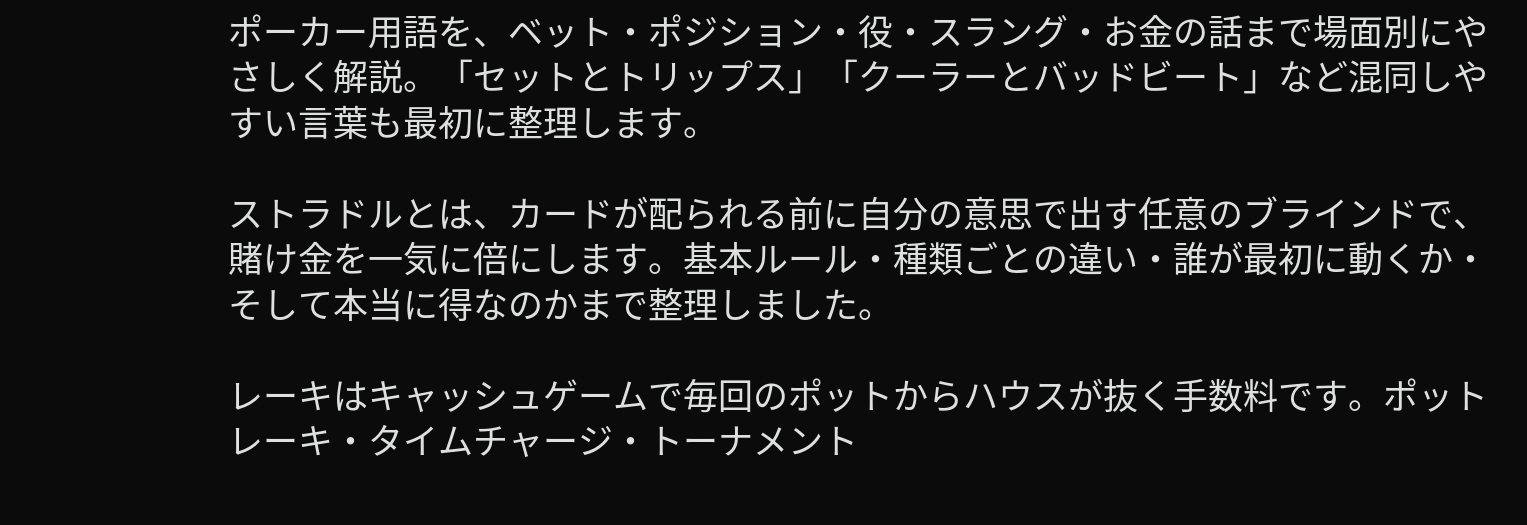ポーカー用語を、ベット・ポジション・役・スラング・お金の話まで場面別にやさしく解説。「セットとトリップス」「クーラーとバッドビート」など混同しやすい言葉も最初に整理します。

ストラドルとは、カードが配られる前に自分の意思で出す任意のブラインドで、賭け金を一気に倍にします。基本ルール・種類ごとの違い・誰が最初に動くか・そして本当に得なのかまで整理しました。

レーキはキャッシュゲームで毎回のポットからハウスが抜く手数料です。ポットレーキ・タイムチャージ・トーナメント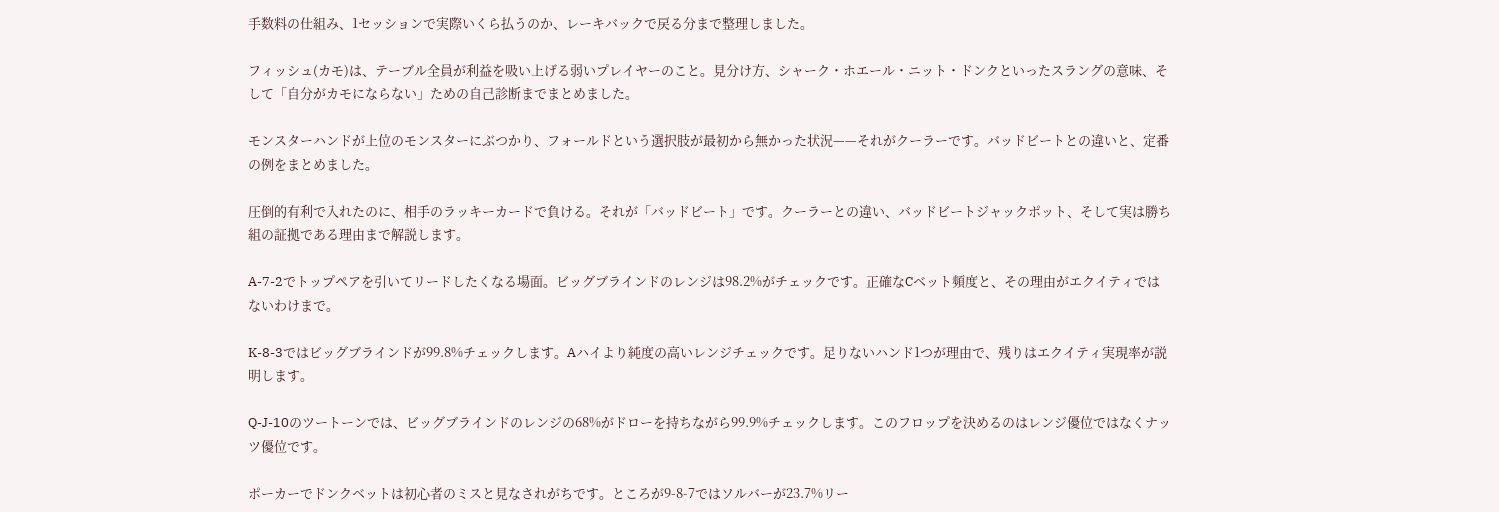手数料の仕組み、1セッションで実際いくら払うのか、レーキバックで戻る分まで整理しました。

フィッシュ(カモ)は、テーブル全員が利益を吸い上げる弱いプレイヤーのこと。見分け方、シャーク・ホエール・ニット・ドンクといったスラングの意味、そして「自分がカモにならない」ための自己診断までまとめました。

モンスターハンドが上位のモンスターにぶつかり、フォールドという選択肢が最初から無かった状況——それがクーラーです。バッドビートとの違いと、定番の例をまとめました。

圧倒的有利で入れたのに、相手のラッキーカードで負ける。それが「バッドビート」です。クーラーとの違い、バッドビートジャックポット、そして実は勝ち組の証拠である理由まで解説します。

A-7-2でトップペアを引いてリードしたくなる場面。ビッグブラインドのレンジは98.2%がチェックです。正確なCベット頻度と、その理由がエクイティではないわけまで。

K-8-3ではビッグブラインドが99.8%チェックします。Aハイより純度の高いレンジチェックです。足りないハンド1つが理由で、残りはエクイティ実現率が説明します。

Q-J-10のツートーンでは、ビッグブラインドのレンジの68%がドローを持ちながら99.9%チェックします。このフロップを決めるのはレンジ優位ではなくナッツ優位です。

ポーカーでドンクベットは初心者のミスと見なされがちです。ところが9-8-7ではソルバーが23.7%リー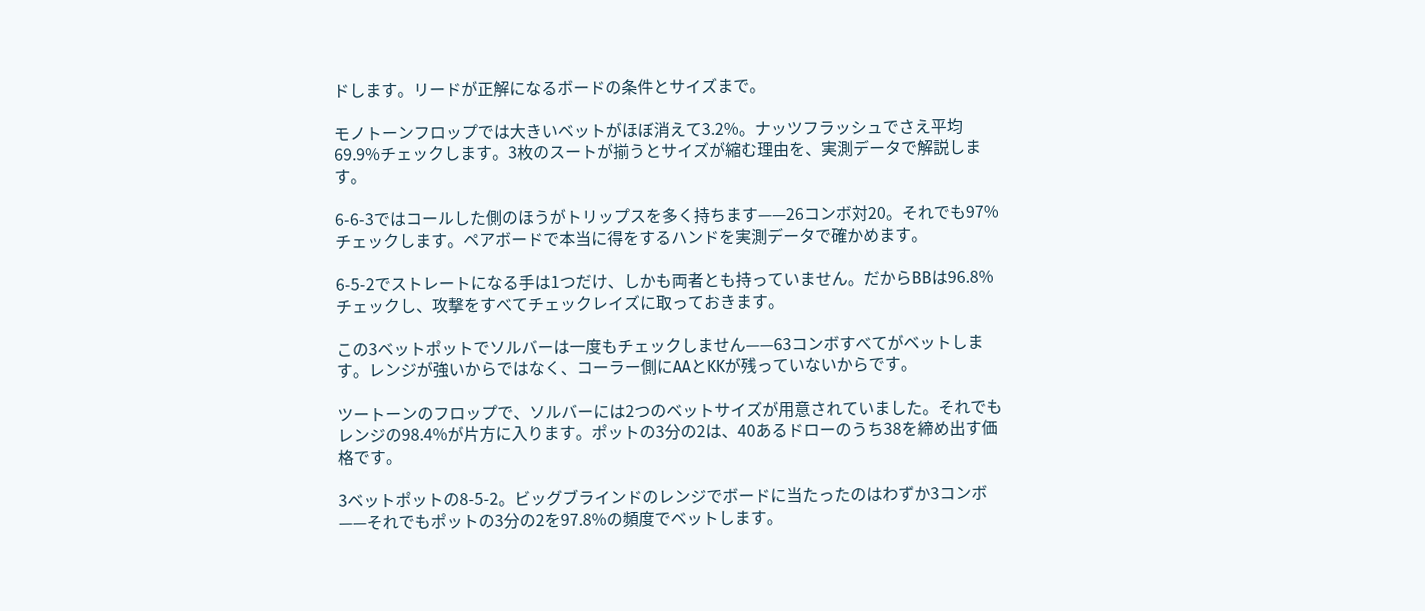ドします。リードが正解になるボードの条件とサイズまで。

モノトーンフロップでは大きいベットがほぼ消えて3.2%。ナッツフラッシュでさえ平均69.9%チェックします。3枚のスートが揃うとサイズが縮む理由を、実測データで解説します。

6-6-3ではコールした側のほうがトリップスを多く持ちます——26コンボ対20。それでも97%チェックします。ペアボードで本当に得をするハンドを実測データで確かめます。

6-5-2でストレートになる手は1つだけ、しかも両者とも持っていません。だからBBは96.8%チェックし、攻撃をすべてチェックレイズに取っておきます。

この3ベットポットでソルバーは一度もチェックしません——63コンボすべてがベットします。レンジが強いからではなく、コーラー側にAAとKKが残っていないからです。

ツートーンのフロップで、ソルバーには2つのベットサイズが用意されていました。それでもレンジの98.4%が片方に入ります。ポットの3分の2は、40あるドローのうち38を締め出す価格です。

3ベットポットの8-5-2。ビッグブラインドのレンジでボードに当たったのはわずか3コンボ——それでもポットの3分の2を97.8%の頻度でベットします。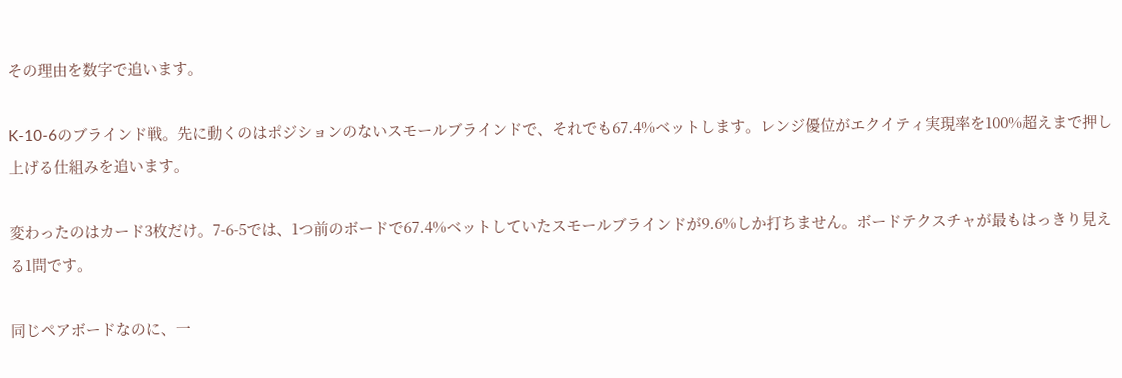その理由を数字で追います。

K-10-6のブラインド戦。先に動くのはポジションのないスモールブラインドで、それでも67.4%ベットします。レンジ優位がエクイティ実現率を100%超えまで押し上げる仕組みを追います。

変わったのはカード3枚だけ。7-6-5では、1つ前のボードで67.4%ベットしていたスモールブラインドが9.6%しか打ちません。ボードテクスチャが最もはっきり見える1問です。

同じペアボードなのに、一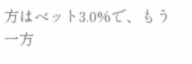方はベット3.0%で、もう一方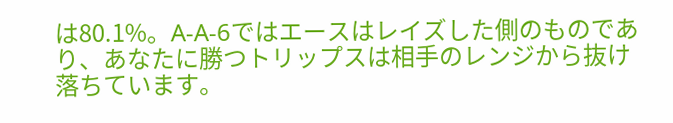は80.1%。A-A-6ではエースはレイズした側のものであり、あなたに勝つトリップスは相手のレンジから抜け落ちています。